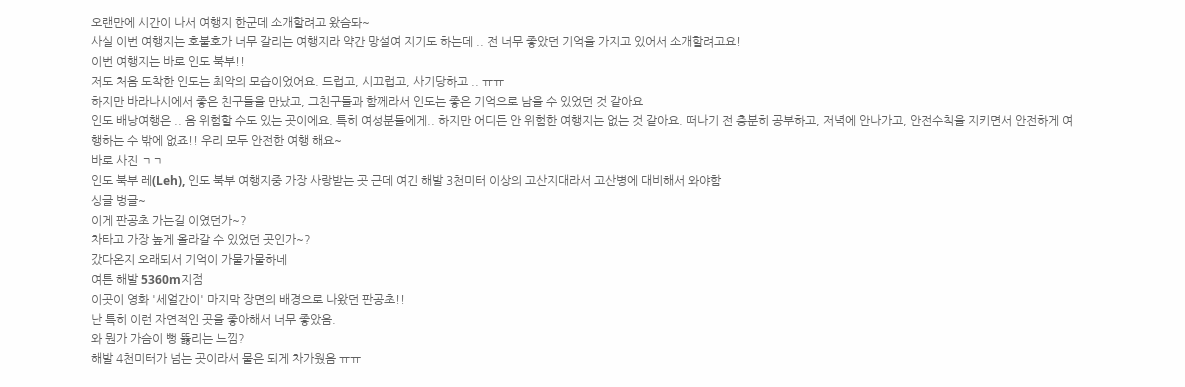오랜만에 시간이 나서 여행지 한군데 소개할려고 왔슴돠~
사실 이번 여행지는 호불호가 너무 갈리는 여행지라 약간 망설여 지기도 하는데 .. 전 너무 좋았던 기억을 가지고 있어서 소개할려고요!
이번 여행지는 바로 인도 북부!!
저도 처음 도착한 인도는 최악의 모습이었어요. 드럽고, 시끄럽고, 사기당하고 .. ㅠㅠ
하지만 바라나시에서 좋은 친구들을 만났고, 그친구들과 함께라서 인도는 좋은 기억으로 남을 수 있었던 것 같아요
인도 배낭여행은 .. 음 위험할 수도 있는 곳이에요. 특히 여성분들에게.. 하지만 어디든 안 위험한 여행지는 없는 것 같아요. 떠나기 전 충분히 공부하고, 저녁에 안나가고, 안전수칙을 지키면서 안전하게 여행하는 수 밖에 없죠!! 우리 모두 안전한 여행 해요~
바로 사진 ㄱㄱ
인도 북부 레(Leh), 인도 북부 여행지중 가장 사랑받는 곳 근데 여긴 해발 3천미터 이상의 고산지대라서 고산병에 대비해서 와야함
싱글 벙글~
이게 판공초 가는길 이였던가~?
차타고 가장 높게 올라갈 수 있었던 곳인가~?
갔다온지 오래되서 기억이 가물가물하네
여튼 해발 5360m지점
이곳이 영화 '세얼간이' 마지막 장면의 배경으로 나왔던 판공초!!
난 특히 이런 자연적인 곳을 좋아해서 너무 좋았음.
와 뭔가 가슴이 뻥 뚫리는 느낌?
해발 4천미터가 넘는 곳이라서 물은 되게 차가웠음 ㅠㅠ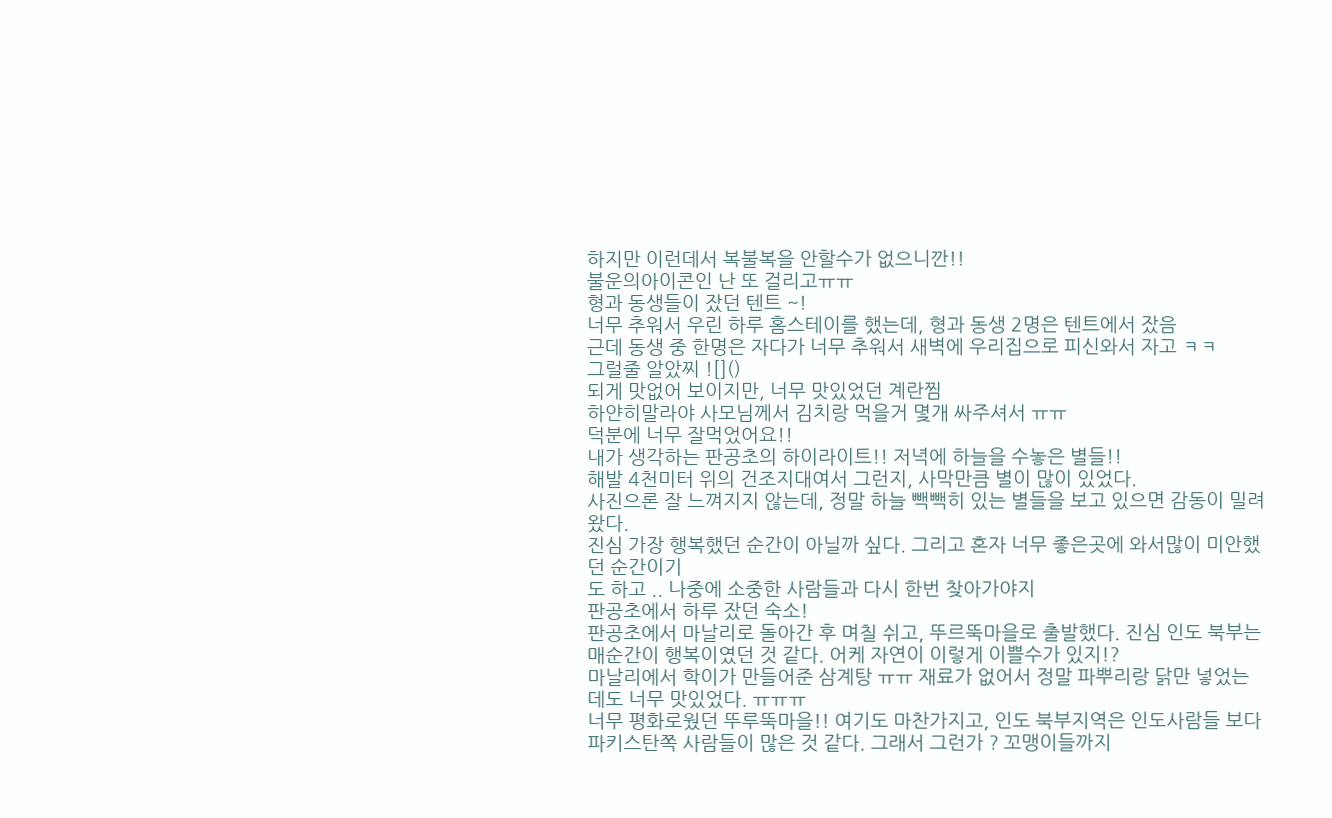하지만 이런데서 복불복을 안할수가 없으니깐!!
불운의아이콘인 난 또 걸리고ㅠㅠ
형과 동생들이 잤던 텐트 ~!
너무 추워서 우린 하루 홈스테이를 했는데, 형과 동생 2명은 텐트에서 잤음
근데 동생 중 한명은 자다가 너무 추워서 새벽에 우리집으로 피신와서 자고 ㅋㅋ
그럴줄 알았찌 ![]()
되게 맛없어 보이지만, 너무 맛있었던 계란찜
하얀히말라야 사모님께서 김치랑 먹을거 몇개 싸주셔서 ㅠㅠ
덕분에 너무 잘먹었어요!!
내가 생각하는 판공초의 하이라이트!! 저녁에 하늘을 수놓은 별들!!
해발 4천미터 위의 건조지대여서 그런지, 사막만큼 별이 많이 있었다.
사진으론 잘 느껴지지 않는데, 정말 하늘 빽빽히 있는 별들을 보고 있으면 감동이 밀려왔다.
진심 가장 행복했던 순간이 아닐까 싶다. 그리고 혼자 너무 좋은곳에 와서많이 미안했던 순간이기
도 하고 .. 나중에 소중한 사람들과 다시 한번 찾아가야지
판공초에서 하루 잤던 숙소!
판공초에서 마날리로 돌아간 후 며칠 쉬고, 뚜르뚝마을로 출발했다. 진심 인도 북부는 매순간이 행복이였던 것 같다. 어케 자연이 이렇게 이쁠수가 있지!?
마날리에서 학이가 만들어준 삼계탕 ㅠㅠ 재료가 없어서 정말 파뿌리랑 닭만 넣었는데도 너무 맛있었다. ㅠㅠㅠ
너무 평화로웠던 뚜루뚝마을!! 여기도 마찬가지고, 인도 북부지역은 인도사람들 보다 파키스탄쪽 사람들이 많은 것 같다. 그래서 그런가 ? 꼬맹이들까지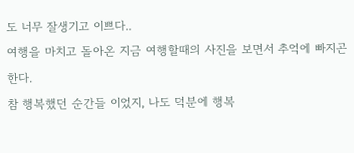도 너무 잘생기고 이쁘다..
여행을 마치고 돌아온 지금 여행할때의 사진을 보면서 추억에 빠지곤 한다.
참 행복했던 순간들 이었지, 나도 덕분에 행복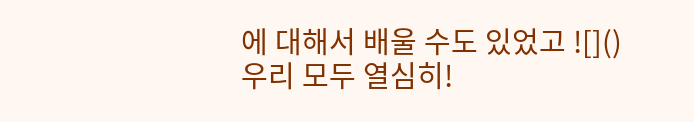에 대해서 배울 수도 있었고 ![]()
우리 모두 열심히!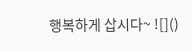행복하게 삽시다~ ![]()